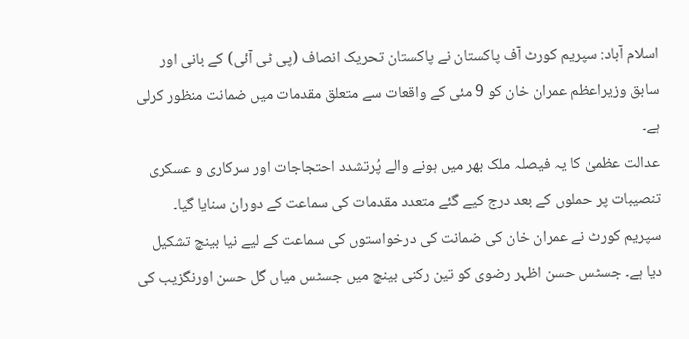اسلام آباد: سپریم کورٹ آف پاکستان نے پاکستان تحریک انصاف (پی ٹی آئی) کے بانی اور سابق وزیراعظم عمران خان کو 9 مئی کے واقعات سے متعلق مقدمات میں ضمانت منظور کرلی ہے۔
عدالت عظمیٰ کا یہ فیصلہ ملک بھر میں ہونے والے پُرتشدد احتجاجات اور سرکاری و عسکری تنصیبات پر حملوں کے بعد درج کیے گئے متعدد مقدمات کی سماعت کے دوران سنایا گیا۔
سپریم کورٹ نے عمران خان کی ضمانت کی درخواستوں کی سماعت کے لیے نیا بینچ تشکیل دیا ہے۔ جسٹس حسن اظہر رضوی کو تین رکنی بینچ میں جسٹس میاں گل حسن اورنگزیب کی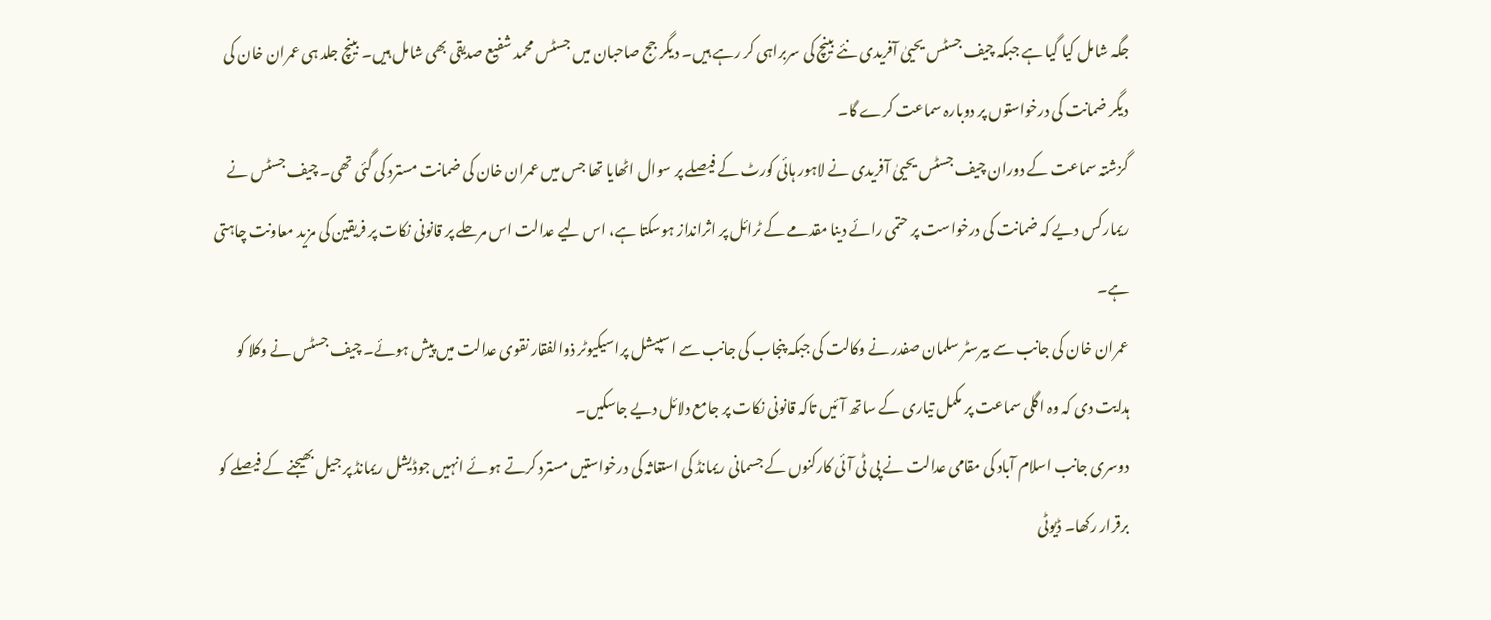جگہ شامل کیا گیا ہے جبکہ چیف جسٹس یحییٰ آفریدی نئے بینچ کی سربراہی کر رہے ہیں۔ دیگر جج صاحبان میں جسٹس محمد شفیع صدیقی بھی شامل ہیں۔ بینچ جلد ہی عمران خان کی دیگر ضمانت کی درخواستوں پر دوبارہ سماعت کرے گا۔
گزشتہ سماعت کے دوران چیف جسٹس یحییٰ آفریدی نے لاہور ہائی کورٹ کے فیصلے پر سوال اٹھایا تھا جس میں عمران خان کی ضمانت مسترد کی گئی تھی۔ چیف جسٹس نے ریمارکس دیے کہ ضمانت کی درخواست پر حتمی رائے دینا مقدمے کے ٹرائل پر اثرانداز ہوسکتا ہے، اس لیے عدالت اس مرحلے پر قانونی نکات پر فریقین کی مزید معاونت چاہتی ہے۔
عمران خان کی جانب سے بیرسٹر سلمان صفدر نے وکالت کی جبکہ پنجاب کی جانب سے اسپیشل پراسیکیوٹر ذوالفقار نقوی عدالت میں پیش ہوئے۔ چیف جسٹس نے وکلا کو ہدایت دی کہ وہ اگلی سماعت پر مکمل تیاری کے ساتھ آئیں تاکہ قانونی نکات پر جامع دلائل دیے جاسکیں۔
دوسری جانب اسلام آباد کی مقامی عدالت نے پی ٹی آئی کارکنوں کے جسمانی ریمانڈ کی استغاثہ کی درخواستیں مسترد کرتے ہوئے انہیں جوڈیشل ریمانڈ پر جیل بھیجنے کے فیصلے کو برقرار رکھا۔ ڈیوٹی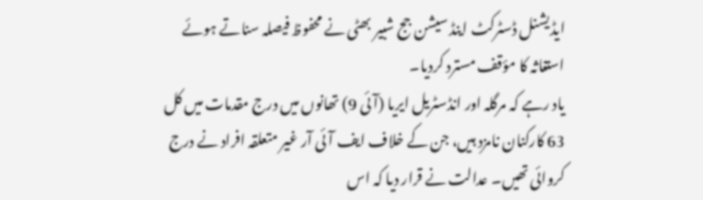ایڈیشنل ڈسٹرکٹ اینڈ سیشن جج شبیر بھٹی نے محفوظ فیصلہ سناتے ہوئے استغاثہ کا مؤقف مسترد کردیا۔
یاد رہے کہ مرگلہ اور انڈسٹریل ایریا (آئی 9) تھانوں میں درج مقدمات میں کل 63 کارکنان نامزد ہیں، جن کے خلاف ایف آئی آر غیر متعلقہ افراد نے درج کروائی تھیں۔ عدالت نے قرار دیا کہ اس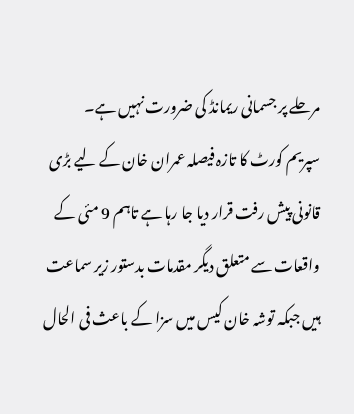مرحلے پر جسمانی ریمانڈ کی ضرورت نہیں ہے۔
سپریم کورٹ کا تازہ فیصلہ عمران خان کے لیے بڑی قانونی پیش رفت قرار دیا جا رہا ہے تاہم 9 مئی کے واقعات سے متعلق دیگر مقدمات بدستور زیر سماعت ہیں جبکہ توشہ خان کیس میں سزا کے باعث فی الحال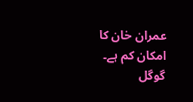عمران خان کا امکان کم ہے۔
گوگل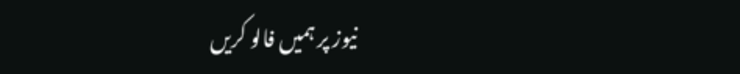نیوز پر ہمیں فالو کریں